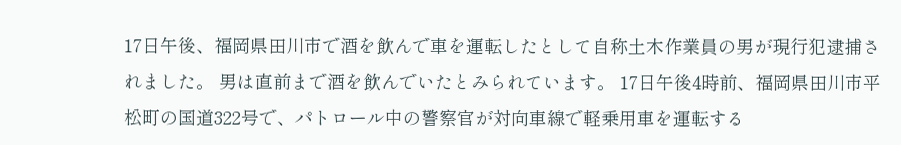17日午後、福岡県田川市で酒を飲んで車を運転したとして自称土木作業員の男が現行犯逮捕されました。 男は直前まで酒を飲んでいたとみられています。 17日午後4時前、福岡県田川市平松町の国道322号で、パトロール中の警察官が対向車線で軽乗用車を運転する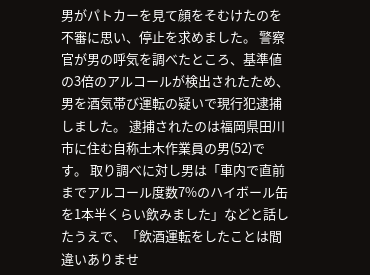男がパトカーを見て顔をそむけたのを不審に思い、停止を求めました。 警察官が男の呼気を調べたところ、基準値の3倍のアルコールが検出されたため、男を酒気帯び運転の疑いで現行犯逮捕しました。 逮捕されたのは福岡県田川市に住む自称土木作業員の男(52)です。 取り調べに対し男は「車内で直前までアルコール度数7%のハイボール缶を1本半くらい飲みました」などと話したうえで、「飲酒運転をしたことは間違いありませ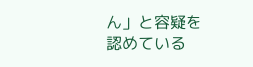ん」と容疑を認めている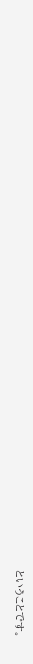ということです。